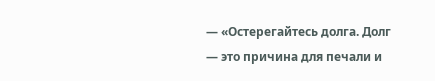— «Остерегайтесь долга. Долг — это причина для печали и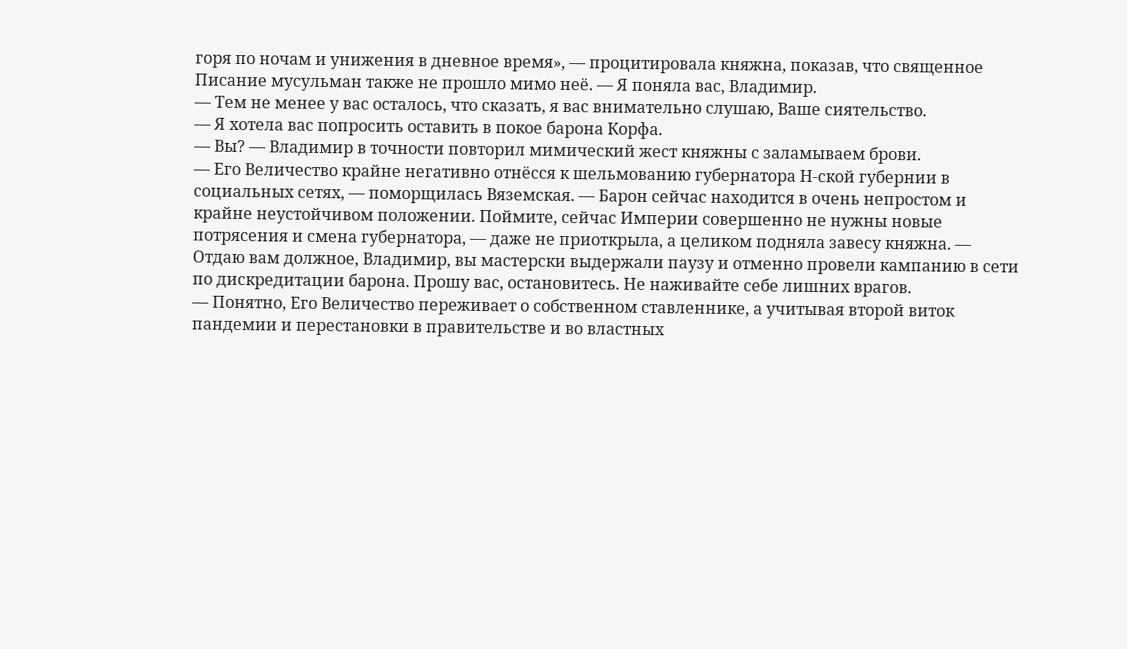горя по ночам и унижения в дневное время», — процитировала княжна, показав, что священное Писание мусульман также не прошло мимо неё. — Я поняла вас, Владимир.
— Тем не менее у вас осталось, что сказать, я вас внимательно слушаю, Ваше сиятельство.
— Я хотела вас попросить оставить в покое барона Корфа.
— Вы? — Владимир в точности повторил мимический жест княжны с заламываем брови.
— Его Величество крайне негативно отнёсся к шельмованию губернатора Н-ской губернии в социальных сетях, — поморщилась Вяземская. — Барон сейчас находится в очень непростом и крайне неустойчивом положении. Поймите, сейчас Империи совершенно не нужны новые потрясения и смена губернатора, — даже не приоткрыла, а целиком подняла завесу княжна. — Отдаю вам должное, Владимир, вы мастерски выдержали паузу и отменно провели кампанию в сети по дискредитации барона. Прошу вас, остановитесь. Не наживайте себе лишних врагов.
— Понятно, Его Величество переживает о собственном ставленнике, а учитывая второй виток пандемии и перестановки в правительстве и во властных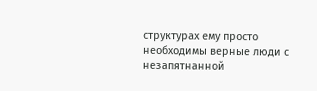структурах ему просто необходимы верные люди с незапятнанной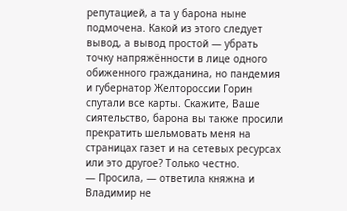репутацией, а та у барона ныне подмочена. Какой из этого следует вывод, а вывод простой — убрать точку напряжённости в лице одного обиженного гражданина, но пандемия и губернатор Желтороссии Горин спутали все карты. Скажите, Ваше сиятельство, барона вы также просили прекратить шельмовать меня на страницах газет и на сетевых ресурсах или это другое? Только честно.
— Просила, — ответила княжна и Владимир не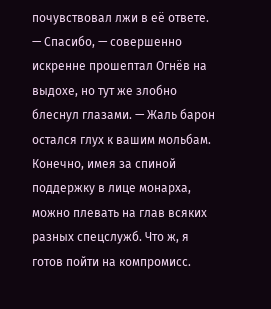почувствовал лжи в её ответе.
— Спасибо, — совершенно искренне прошептал Огнёв на выдохе, но тут же злобно блеснул глазами. — Жаль барон остался глух к вашим мольбам. Конечно, имея за спиной поддержку в лице монарха, можно плевать на глав всяких разных спецслужб. Что ж, я готов пойти на компромисс.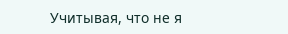Учитывая, что не я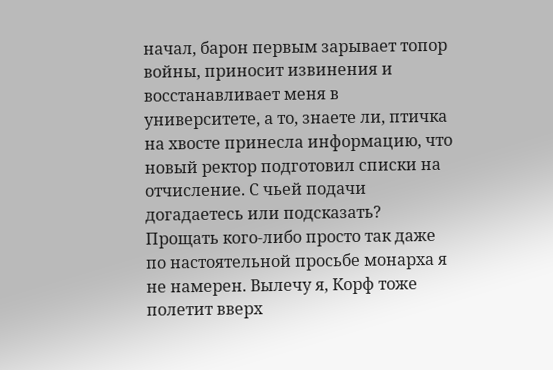начал, барон первым зарывает топор войны, приносит извинения и восстанавливает меня в университете, а то, знаете ли, птичка на хвосте принесла информацию, что новый ректор подготовил списки на отчисление. С чьей подачи догадаетесь или подсказать? Прощать кого-либо просто так даже по настоятельной просьбе монарха я не намерен. Вылечу я, Корф тоже полетит вверх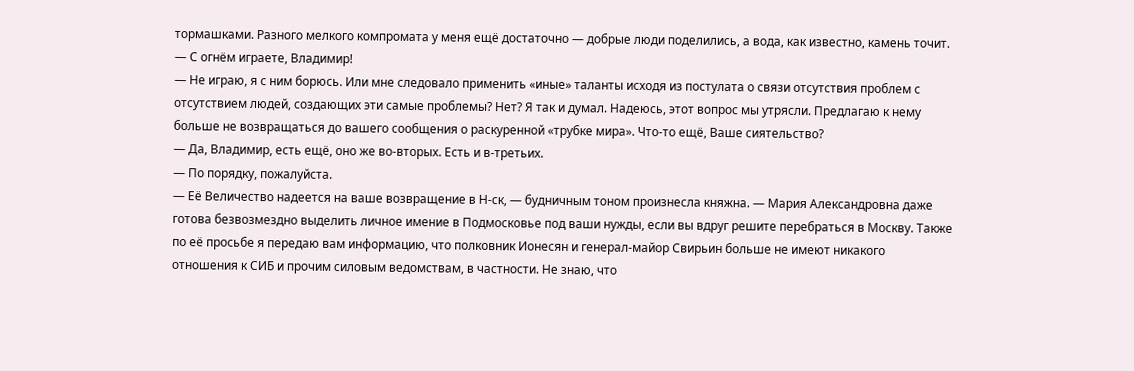тормашками. Разного мелкого компромата у меня ещё достаточно — добрые люди поделились, а вода, как известно, камень точит.
— С огнём играете, Владимир!
— Не играю, я с ним борюсь. Или мне следовало применить «иные» таланты исходя из постулата о связи отсутствия проблем с отсутствием людей, создающих эти самые проблемы? Нет? Я так и думал. Надеюсь, этот вопрос мы утрясли. Предлагаю к нему больше не возвращаться до вашего сообщения о раскуренной «трубке мира». Что-то ещё, Ваше сиятельство?
— Да, Владимир, есть ещё, оно же во-вторых. Есть и в-третьих.
— По порядку, пожалуйста.
— Её Величество надеется на ваше возвращение в Н-ск, — будничным тоном произнесла княжна. — Мария Александровна даже готова безвозмездно выделить личное имение в Подмосковье под ваши нужды, если вы вдруг решите перебраться в Москву. Также по её просьбе я передаю вам информацию, что полковник Ионесян и генерал-майор Свирьин больше не имеют никакого отношения к СИБ и прочим силовым ведомствам, в частности. Не знаю, что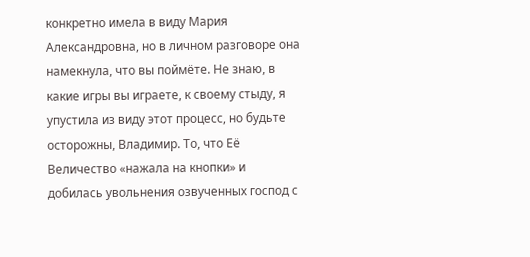конкретно имела в виду Мария Александровна, но в личном разговоре она намекнула, что вы поймёте. Не знаю, в какие игры вы играете, к своему стыду, я упустила из виду этот процесс, но будьте осторожны, Владимир. То, что Её Величество «нажала на кнопки» и добилась увольнения озвученных господ с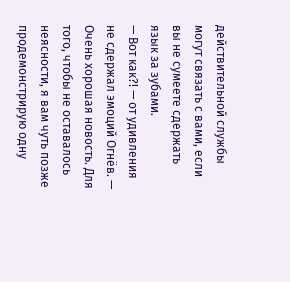действительной службы могут связать с вами, если вы не сумеете сдержать язык за зубами.
— Вот как?! — от удивления не сдержал эмоций Огнёв. — Очень хорошая новость. Для того, чтобы не оставалось неясности, я вам чуть позже продемонстрирую одну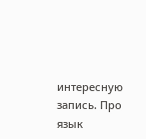интересную запись. Про язык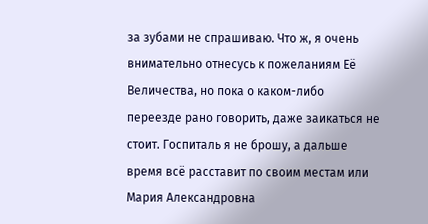за зубами не спрашиваю. Что ж, я очень внимательно отнесусь к пожеланиям Её Величества, но пока о каком-либо переезде рано говорить, даже заикаться не стоит. Госпиталь я не брошу, а дальше время всё расставит по своим местам или Мария Александровна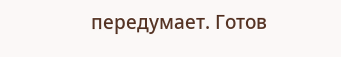передумает. Готов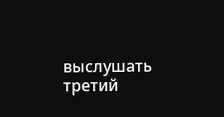выслушать третий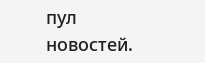пул новостей.